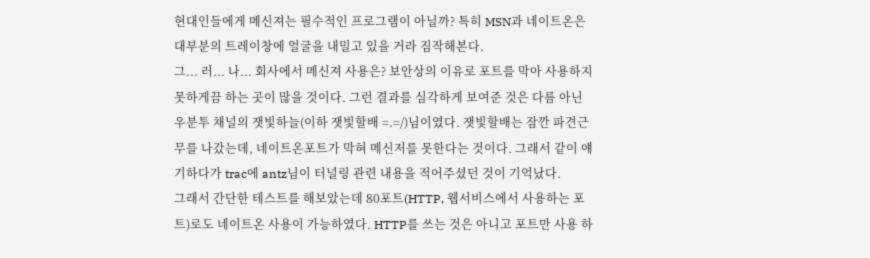현대인들에게 메신져는 필수적인 프로그램이 아닐까? 특히 MSN과 네이트온은 대부분의 트레이창에 얼굴을 내밀고 있을 거라 짐작해본다.
그... 러... 나... 회사에서 메신져 사용은? 보안상의 이유로 포트를 막아 사용하지 못하게끔 하는 곳이 많을 것이다. 그런 결과를 심각하게 보여준 것은 다름 아닌 우분투 채널의 잿빛하늘(이하 잿빛할배 =.=/)님이였다. 잿빛할배는 잠깐 파견근무를 나갔는데, 네이트온포트가 막혀 메신저를 못한다는 것이다. 그래서 같이 얘기하다가 trac에 antz님이 터널링 관련 내용을 적어주셨던 것이 기억났다.
그래서 간단한 테스트를 해보았는데 80포트(HTTP, 웹서비스에서 사용하는 포트)로도 네이트온 사용이 가능하였다. HTTP를 쓰는 것은 아니고 포트만 사용 하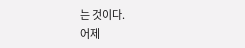는 것이다.
어제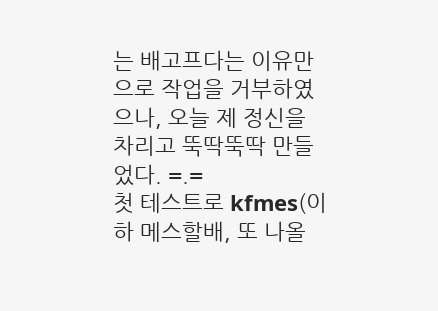는 배고프다는 이유만으로 작업을 거부하였으나, 오늘 제 정신을 차리고 뚝딱뚝딱 만들었다. =.=
첫 테스트로 kfmes(이하 메스할배, 또 나올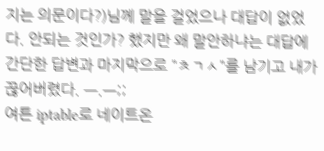지는 의문이다?)님께 말을 걸었으나 대답이 없었다. 안되는 것인가? 했지만 왜 말안하냐는 대답에 간단한 답변과 마지막으로 "ㅊㄱㅅ"를 남기고 내가 끊어버렸다. ㅡ.ㅡ;;
여튼 iptable로 네이트온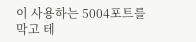이 사용하는 5004포트를 막고 테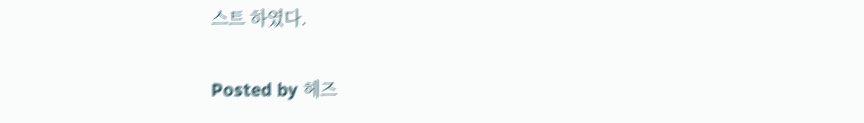스트 하였다.

Posted by 헤즈